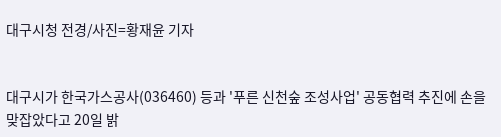대구시청 전경/사진=황재윤 기자


대구시가 한국가스공사(036460) 등과 '푸른 신천숲 조성사업' 공동협력 추진에 손을 맞잡았다고 20일 밝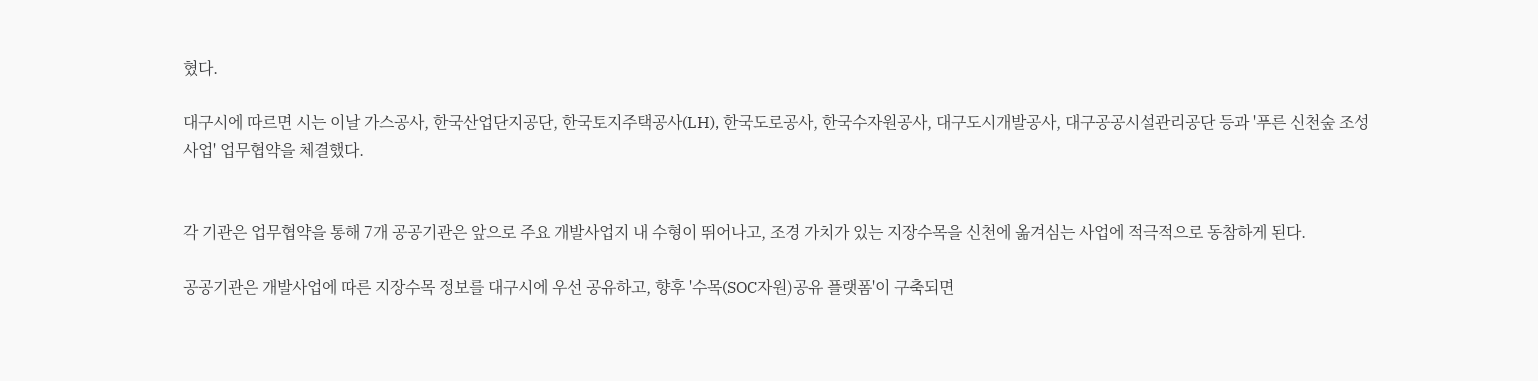혔다.

대구시에 따르면 시는 이날 가스공사, 한국산업단지공단, 한국토지주택공사(LH), 한국도로공사, 한국수자원공사, 대구도시개발공사, 대구공공시설관리공단 등과 '푸른 신천숲 조성사업' 업무협약을 체결했다.


각 기관은 업무협약을 통해 7개 공공기관은 앞으로 주요 개발사업지 내 수형이 뛰어나고, 조경 가치가 있는 지장수목을 신천에 옮겨심는 사업에 적극적으로 동참하게 된다.

공공기관은 개발사업에 따른 지장수목 정보를 대구시에 우선 공유하고, 향후 '수목(SOC자원)공유 플랫폼'이 구축되면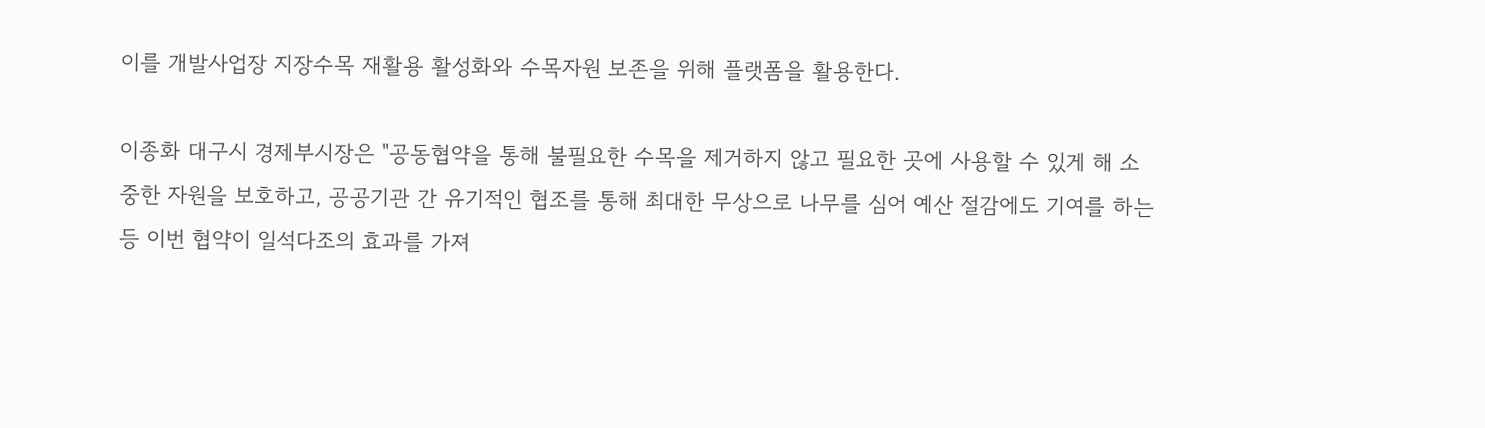이를 개발사업장 지장수목 재활용 활성화와 수목자원 보존을 위해 플랫폼을 활용한다.

이종화 대구시 경제부시장은 "공동협약을 통해 불필요한 수목을 제거하지 않고 필요한 곳에 사용할 수 있게 해 소중한 자원을 보호하고, 공공기관 간 유기적인 협조를 통해 최대한 무상으로 나무를 심어 예산 절감에도 기여를 하는 등 이번 협약이 일석다조의 효과를 가져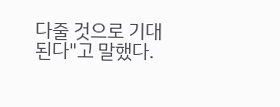다줄 것으로 기대된다"고 말했다.